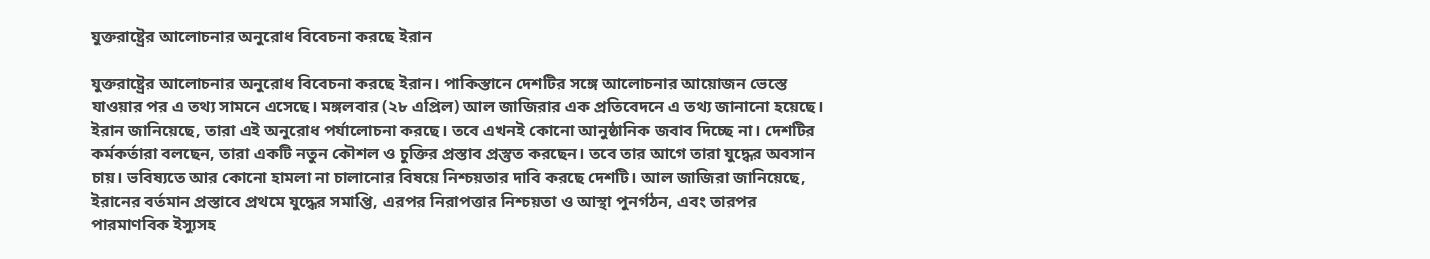যুক্তরাষ্ট্রের আলোচনার অনুরোধ বিবেচনা করছে ইরান

যুক্তরাষ্ট্রের আলোচনার অনুরোধ বিবেচনা করছে ইরান। পাকিস্তানে দেশটির সঙ্গে আলোচনার আয়োজন ভেস্তে যাওয়ার পর এ তথ্য সামনে এসেছে। মঙ্গলবার (২৮ এপ্রিল) আল জাজিরার এক প্রতিবেদনে এ তথ্য জানানো হয়েছে। ইরান জানিয়েছে, তারা এই অনুরোধ পর্যালোচনা করছে। তবে এখনই কোনো আনুষ্ঠানিক জবাব দিচ্ছে না। দেশটির কর্মকর্তারা বলছেন, তারা একটি নতুন কৌশল ও চুক্তির প্রস্তাব প্রস্তুত করছেন। তবে তার আগে তারা যুদ্ধের অবসান চায়। ভবিষ্যতে আর কোনো হামলা না চালানোর বিষয়ে নিশ্চয়তার দাবি করছে দেশটি। আল জাজিরা জানিয়েছে, ইরানের বর্তমান প্রস্তাবে প্রথমে যুদ্ধের সমাপ্তি, এরপর নিরাপত্তার নিশ্চয়তা ও আস্থা পুনর্গঠন, এবং তারপর পারমাণবিক ইস্যুসহ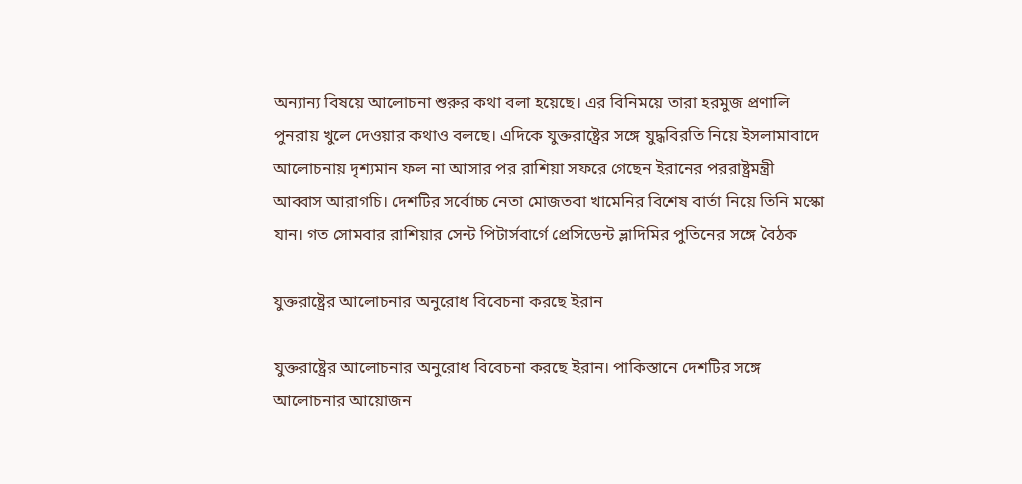অন্যান্য বিষয়ে আলোচনা শুরুর কথা বলা হয়েছে। এর বিনিময়ে তারা হরমুজ প্রণালি পুনরায় খুলে দেওয়ার কথাও বলছে। এদিকে যুক্তরাষ্ট্রের সঙ্গে যুদ্ধবিরতি নিয়ে ইসলামাবাদে আলোচনায় দৃশ্যমান ফল না আসার পর রাশিয়া সফরে গেছেন ইরানের পররাষ্ট্রমন্ত্রী আব্বাস আরাগচি। দেশটির সর্বোচ্চ নেতা মোজতবা খামেনির বিশেষ বার্তা নিয়ে তিনি মস্কো যান। গত সোমবার রাশিয়ার সেন্ট পিটার্সবার্গে প্রেসিডেন্ট ভ্লাদিমির পুতিনের সঙ্গে বৈঠক

যুক্তরাষ্ট্রের আলোচনার অনুরোধ বিবেচনা করছে ইরান

যুক্তরাষ্ট্রের আলোচনার অনুরোধ বিবেচনা করছে ইরান। পাকিস্তানে দেশটির সঙ্গে আলোচনার আয়োজন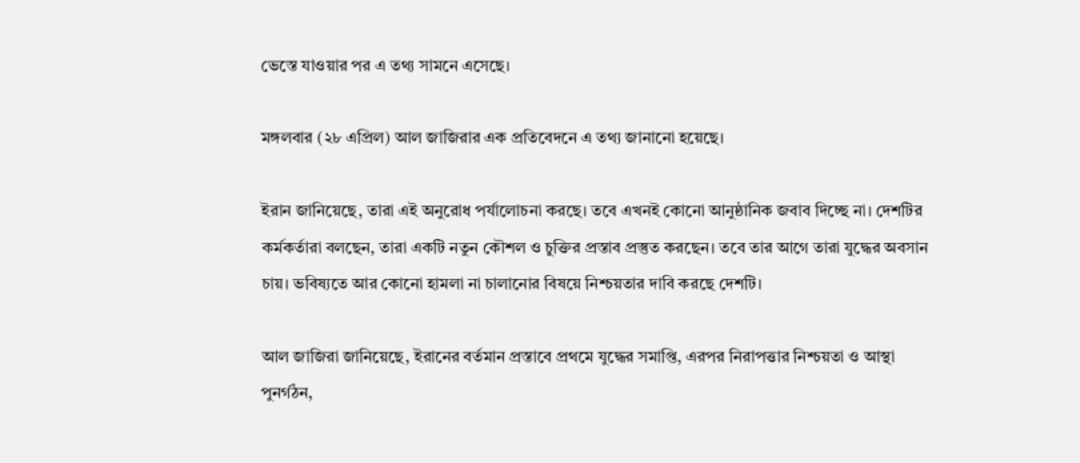ভেস্তে যাওয়ার পর এ তথ্য সামনে এসেছে।

মঙ্গলবার (২৮ এপ্রিল) আল জাজিরার এক প্রতিবেদনে এ তথ্য জানানো হয়েছে।

ইরান জানিয়েছে, তারা এই অনুরোধ পর্যালোচনা করছে। তবে এখনই কোনো আনুষ্ঠানিক জবাব দিচ্ছে না। দেশটির কর্মকর্তারা বলছেন, তারা একটি নতুন কৌশল ও চুক্তির প্রস্তাব প্রস্তুত করছেন। তবে তার আগে তারা যুদ্ধের অবসান চায়। ভবিষ্যতে আর কোনো হামলা না চালানোর বিষয়ে নিশ্চয়তার দাবি করছে দেশটি।

আল জাজিরা জানিয়েছে, ইরানের বর্তমান প্রস্তাবে প্রথমে যুদ্ধের সমাপ্তি, এরপর নিরাপত্তার নিশ্চয়তা ও আস্থা পুনর্গঠন,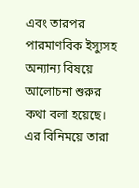এবং তারপর পারমাণবিক ইস্যুসহ অন্যান্য বিষয়ে আলোচনা শুরুর কথা বলা হয়েছে। এর বিনিময়ে তারা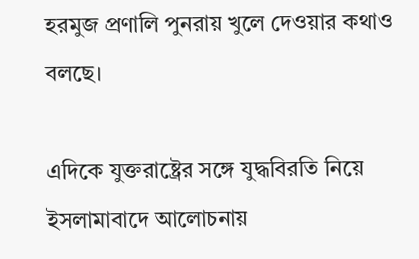হরমুজ প্রণালি পুনরায় খুলে দেওয়ার কথাও বলছে।

এদিকে যুক্তরাষ্ট্রের সঙ্গে যুদ্ধবিরতি নিয়ে ইসলামাবাদে আলোচনায়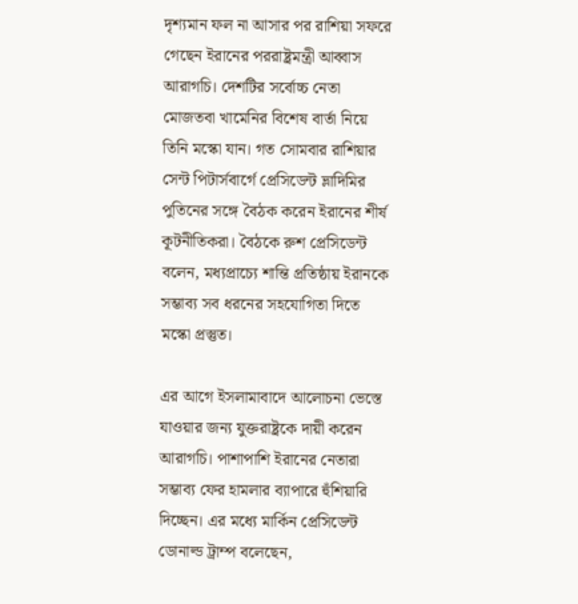দৃশ্যমান ফল না আসার পর রাশিয়া সফরে গেছেন ইরানের পররাষ্ট্রমন্ত্রী আব্বাস আরাগচি। দেশটির সর্বোচ্চ নেতা মোজতবা খামেনির বিশেষ বার্তা নিয়ে তিনি মস্কো যান। গত সোমবার রাশিয়ার সেন্ট পিটার্সবার্গে প্রেসিডেন্ট ভ্লাদিমির পুতিনের সঙ্গে বৈঠক করেন ইরানের শীর্ষ কূটনীতিকরা। বৈঠকে রুশ প্রেসিডেন্ট বলেন, মধ্যপ্রাচ্যে শান্তি প্রতিষ্ঠায় ইরানকে সম্ভাব্য সব ধরনের সহযোগিতা দিতে মস্কো প্রস্তুত।

এর আগে ইসলামাবাদে আলোচনা ভেস্তে যাওয়ার জন্য যুক্তরাষ্ট্রকে দায়ী করেন আরাগচি। পাশাপাশি ইরানের নেতারা সম্ভাব্য ফের হামলার ব্যাপারে হুঁশিয়ারি দিচ্ছেন। এর মধ্যে মার্কিন প্রেসিডেন্ট ডোনাল্ড ট্রাম্প বলেছেন,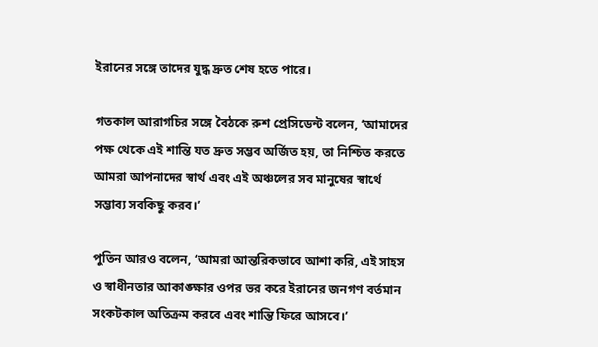ইরানের সঙ্গে তাদের যুদ্ধ দ্রুত শেষ হতে পারে।

গতকাল আরাগচির সঙ্গে বৈঠকে রুশ প্রেসিডেন্ট বলেন, ‘আমাদের পক্ষ থেকে এই শান্তি যত দ্রুত সম্ভব অর্জিত হয়, তা নিশ্চিত করতে আমরা আপনাদের স্বার্থ এবং এই অঞ্চলের সব মানুষের স্বার্থে সম্ভাব্য সবকিছু করব।’

পুতিন আরও বলেন, ‘আমরা আন্তরিকভাবে আশা করি, এই সাহস ও স্বাধীনতার আকাঙ্ক্ষার ওপর ভর করে ইরানের জনগণ বর্তমান সংকটকাল অতিক্রম করবে এবং শান্তি ফিরে আসবে।’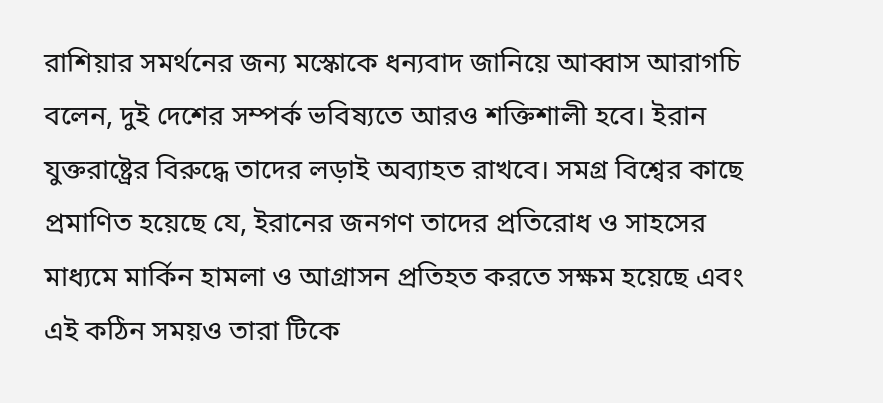রাশিয়ার সমর্থনের জন্য মস্কোকে ধন্যবাদ জানিয়ে আব্বাস আরাগচি বলেন, দুই দেশের সম্পর্ক ভবিষ্যতে আরও শক্তিশালী হবে। ইরান যুক্তরাষ্ট্রের বিরুদ্ধে তাদের লড়াই অব্যাহত রাখবে। সমগ্র বিশ্বের কাছে প্রমাণিত হয়েছে যে, ইরানের জনগণ তাদের প্রতিরোধ ও সাহসের মাধ্যমে মার্কিন হামলা ও আগ্রাসন প্রতিহত করতে সক্ষম হয়েছে এবং এই কঠিন সময়ও তারা টিকে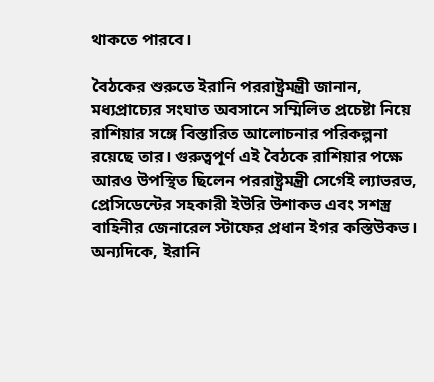থাকতে পারবে।

বৈঠকের শুরুতে ইরানি পররাষ্ট্রমন্ত্রী জানান, মধ্যপ্রাচ্যের সংঘাত অবসানে সম্মিলিত প্রচেষ্টা নিয়ে রাশিয়ার সঙ্গে বিস্তারিত আলোচনার পরিকল্পনা রয়েছে তার। গুরুত্বপূর্ণ এই বৈঠকে রাশিয়ার পক্ষে আরও উপস্থিত ছিলেন পররাষ্ট্রমন্ত্রী সের্গেই ল্যাভরভ, প্রেসিডেন্টের সহকারী ইউরি উশাকভ এবং সশস্ত্র বাহিনীর জেনারেল স্টাফের প্রধান ইগর কস্তিউকভ। অন্যদিকে, ইরানি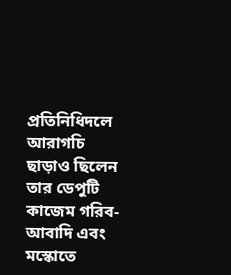প্রতিনিধিদলে আরাগচি ছাড়াও ছিলেন তার ডেপুটি কাজেম গরিব-আবাদি এবং মস্কোতে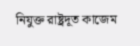নিযুক্ত রাষ্ট্রদূত কাজেম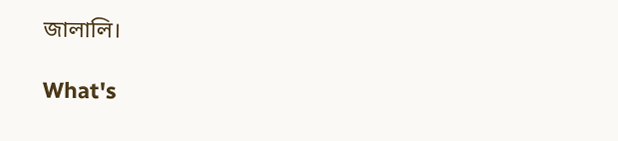জালালি।

What's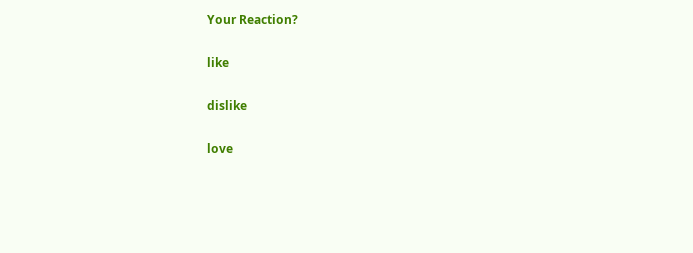Your Reaction?

like

dislike

love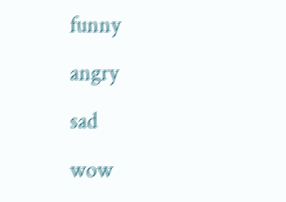funny

angry

sad

wow